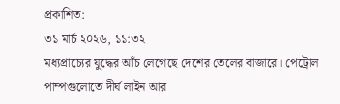প্রকাশিত:
৩১ মার্চ ২০২৬, ১১:৩২
মধ্যপ্রাচ্যের যুদ্ধের আঁচ লেগেছে দেশের তেলের বাজারে। পেট্রোল পাম্পগুলোতে দীর্ঘ লাইন আর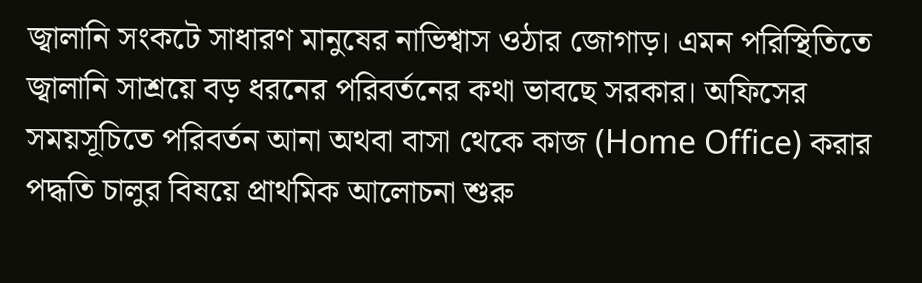জ্বালানি সংকটে সাধারণ মানুষের নাভিশ্বাস ওঠার জোগাড়। এমন পরিস্থিতিতে জ্বালানি সাশ্রয়ে বড় ধরনের পরিবর্তনের কথা ভাবছে সরকার। অফিসের সময়সূচিতে পরিবর্তন আনা অথবা বাসা থেকে কাজ (Home Office) করার পদ্ধতি চালুর বিষয়ে প্রাথমিক আলোচনা শুরু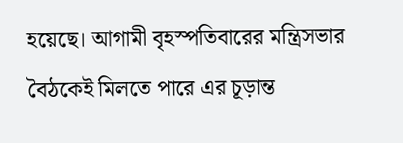হয়েছে। আগামী বৃহস্পতিবারের মন্ত্রিসভার বৈঠকেই মিলতে পারে এর চূড়ান্ত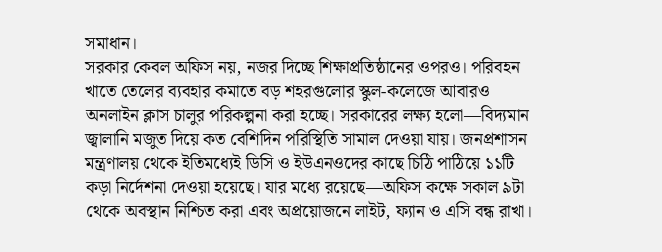সমাধান।
সরকার কেবল অফিস নয়, নজর দিচ্ছে শিক্ষাপ্রতিষ্ঠানের ওপরও। পরিবহন খাতে তেলের ব্যবহার কমাতে বড় শহরগুলোর স্কুল-কলেজে আবারও অনলাইন ক্লাস চালুর পরিকল্পনা করা হচ্ছে। সরকারের লক্ষ্য হলো—বিদ্যমান জ্বালানি মজুত দিয়ে কত বেশিদিন পরিস্থিতি সামাল দেওয়া যায়। জনপ্রশাসন মন্ত্রণালয় থেকে ইতিমধ্যেই ডিসি ও ইউএনওদের কাছে চিঠি পাঠিয়ে ১১টি কড়া নির্দেশনা দেওয়া হয়েছে। যার মধ্যে রয়েছে—অফিস কক্ষে সকাল ৯টা থেকে অবস্থান নিশ্চিত করা এবং অপ্রয়োজনে লাইট, ফ্যান ও এসি বন্ধ রাখা।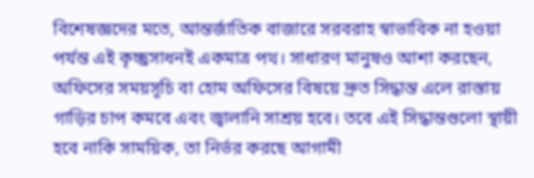বিশেষজ্ঞদের মতে, আন্তর্জাতিক বাজারে সরবরাহ স্বাভাবিক না হওয়া পর্যন্ত এই কৃচ্ছ্রসাধনই একমাত্র পথ। সাধারণ মানুষও আশা করছেন, অফিসের সময়সূচি বা হোম অফিসের বিষয়ে দ্রুত সিদ্ধান্ত এলে রাস্তায় গাড়ির চাপ কমবে এবং জ্বালানি সাশ্রয় হবে। তবে এই সিদ্ধান্তগুলো স্থায়ী হবে নাকি সাময়িক, তা নির্ভর করছে আগামী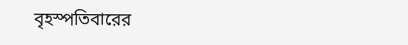বৃহস্পতিবারের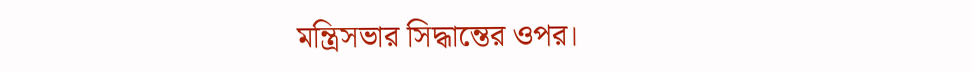মন্ত্রিসভার সিদ্ধান্তের ওপর।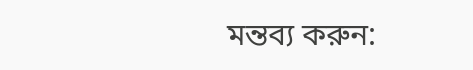মন্তব্য করুন: